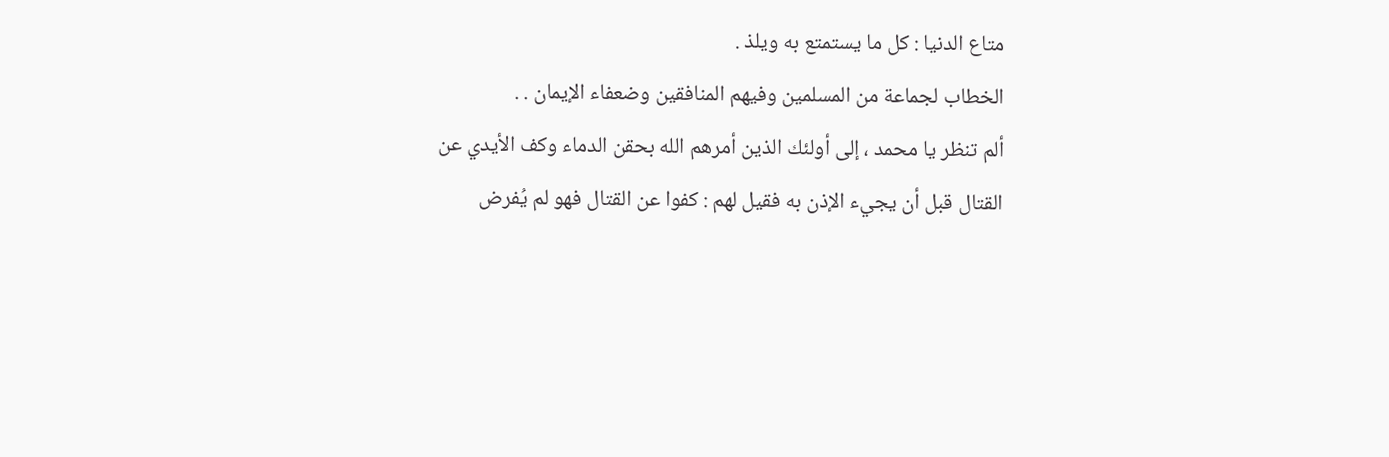متاع الدنيا : كل ما يستمتع به ويلذ .
الخطاب لجماعة من المسلمين وفيهم المنافقين وضعفاء الإيمان . .
ألم تنظر يا محمد ، إلى أولئك الذين أمرهم الله بحقن الدماء وكف الأيدي عن القتال قبل أن يجيء الإذن به فقيل لهم : كفوا عن القتال فهو لم يُفرض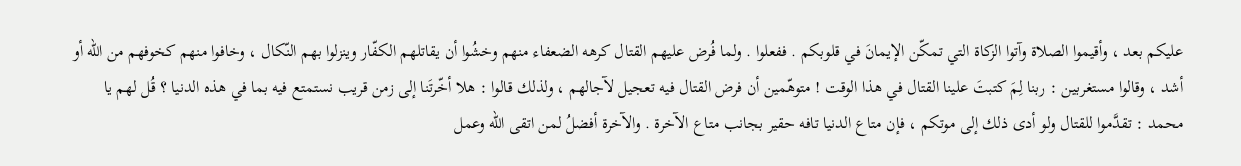عليكم بعد ، وأقيموا الصلاة وآتوا الزكاة التي تمكّن الإيمانَ في قلوبكم . ففعلوا . ولما فُرض عليهم القتال كرهه الضعفاء منهم وخشُوا أن يقاتلهم الكفّار وينزلوا بهم النّكال ، وخافوا منهم كخوفهم من الله أو أشد ، وقالوا مستغربين : ربنا لِمَ كتبتَ علينا القتال في هذا الوقت ! متوهّمين أن فرض القتال فيه تعجيل لآجالهم ، ولذلك قالوا : هلا أخّرتَنا إلى زمن قريب نستمتع فيه بما في هذه الدنيا ؟ قُل لهم يا محمد : تقدَّموا للقتال ولو أدى ذلك إلى موتكم ، فإن متاع الدنيا تافه حقير بجانب متاع الآخرة . والآخرة أفضلُ لمن اتقى الله وعمل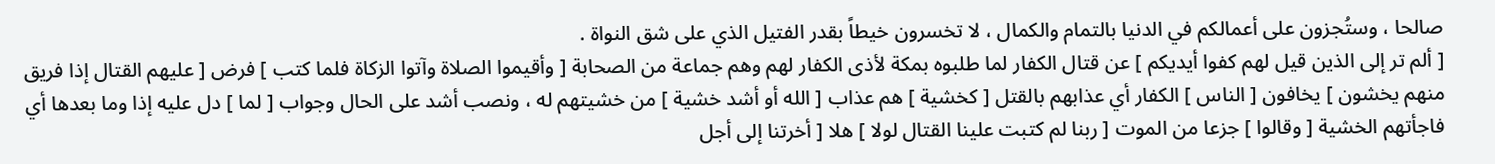صالحا ، وستُجزون على أعمالكم في الدنيا بالتمام والكمال ، لا تخسرون خيطاً بقدر الفتيل الذي على شق النواة .
[ ألم تر إلى الذين قيل لهم كفوا أيديكم ] عن قتال الكفار لما طلبوه بمكة لأذى الكفار لهم وهم جماعة من الصحابة [ وأقيموا الصلاة وآتوا الزكاة فلما كتب ] فرض [ عليهم القتال إذا فريق منهم يخشون ] يخافون [ الناس ] الكفار أي عذابهم بالقتل [ كخشية ] هم عذاب [ الله أو أشد خشية ] من خشيتهم له ، ونصب أشد على الحال وجواب [ لما ] دل عليه إذا وما بعدها أي فاجأتهم الخشية [ وقالوا ] جزعا من الموت [ ربنا لم كتبت علينا القتال لولا ] هلا [ أخرتنا إلى أجل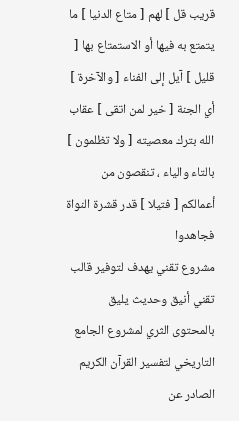قريب قل ] لهم [ متاع الدنيا ] ما يتمتع به فيها أو الاستمتاع بها [ قليل ] آيل إلى الفناء [ والآخرة ] أي الجنة [ خير لمن اتقى ] عقاب الله بترك معصيته [ ولا تظلمون ] بالتاء والياء ، تنقصون من أعمالكم [ فتيلا ] قدر قشرة النواة فجاهدوا
مشروع تقني يهدف لتوفير قالب تقني أنيق وحديث يليق بالمحتوى الثري لمشروع الجامع التاريخي لتفسير القرآن الكريم الصادر عن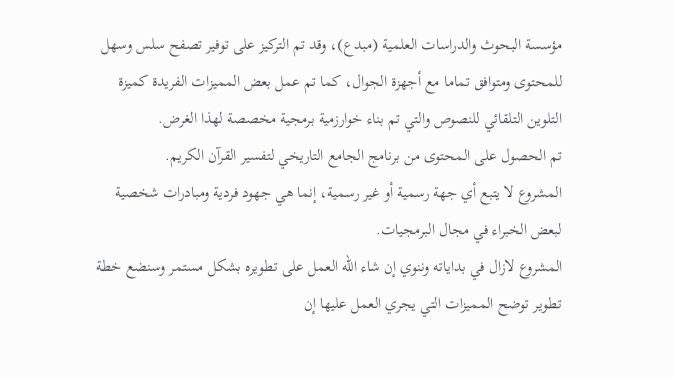مؤسسة البحوث والدراسات العلمية (مبدع)، وقد تم التركيز على توفير تصفح سلس وسهل للمحتوى ومتوافق تماما مع أجهزة الجوال، كما تم عمل بعض المميزات الفريدة كميزة التلوين التلقائي للنصوص والتي تم بناء خوارزمية برمجية مخصصة لهذا الغرض.
تم الحصول على المحتوى من برنامج الجامع التاريخي لتفسير القرآن الكريم.
المشروع لا يتبع أي جهة رسمية أو غير رسمية، إنما هي جهود فردية ومبادرات شخصية لبعض الخبراء في مجال البرمجيات.
المشروع لازال في بداياته وننوي إن شاء الله العمل على تطويره بشكل مستمر وسنضع خطة تطوير توضح المميزات التي يجري العمل عليها إن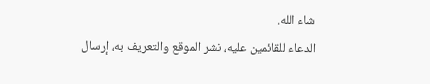شاء الله.
الدعاء للقائمين عليه، نشر الموقع والتعريف به، إرسال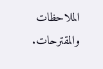الملاحظات والمقترحات.